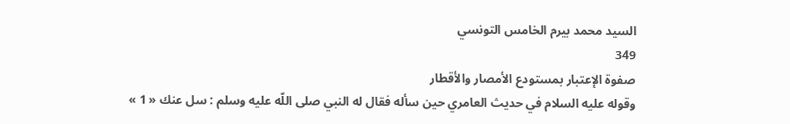السيد محمد بيرم الخامس التونسي
349
صفوة الإعتبار بمستودع الأمصار والأقطار
وقوله عليه السلام في حديث العامري حين سأله فقال له النبي صلى اللّه عليه وسلم : سل عنك « 1 »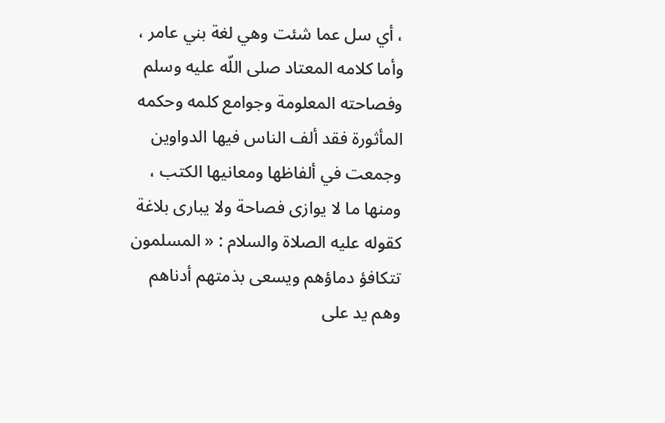، أي سل عما شئت وهي لغة بني عامر ، وأما كلامه المعتاد صلى اللّه عليه وسلم وفصاحته المعلومة وجوامع كلمه وحكمه المأثورة فقد ألف الناس فيها الدواوين وجمعت في ألفاظها ومعانيها الكتب ، ومنها ما لا يوازى فصاحة ولا يبارى بلاغة كقوله عليه الصلاة والسلام : « المسلمون تتكافؤ دماؤهم ويسعى بذمتهم أدناهم وهم يد على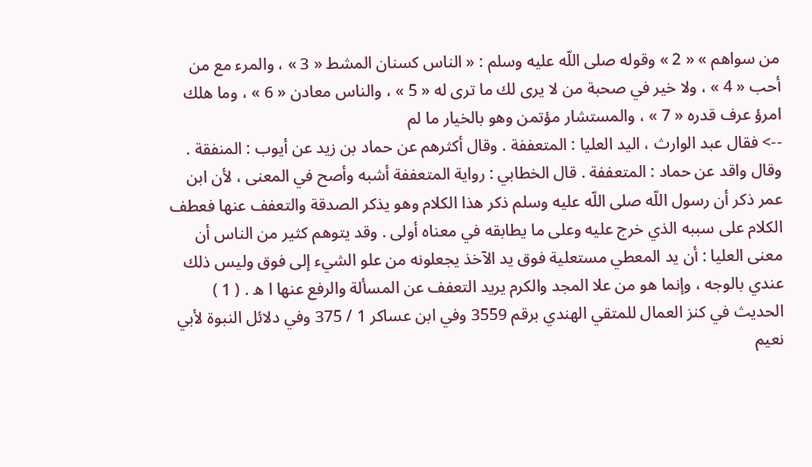من سواهم » « 2 » وقوله صلى اللّه عليه وسلم : « الناس كسنان المشط « 3 » ، والمرء مع من أحب « 4 » ، ولا خير في صحبة من لا يرى لك ما ترى له « 5 » ، والناس معادن « 6 » ، وما هلك امرؤ عرف قدره « 7 » ، والمستشار مؤتمن وهو بالخيار ما لم
--> فقال عبد الوارث ، اليد العليا : المتعففة . وقال أكثرهم عن حماد بن زيد عن أيوب : المنفقة . وقال واقد عن حماد : المتعففة . قال الخطابي : رواية المتعففة أشبه وأصح في المعنى ، لأن ابن عمر ذكر أن رسول اللّه صلى اللّه عليه وسلم ذكر هذا الكلام وهو يذكر الصدقة والتعفف عنها فعطف الكلام على سببه الذي خرج عليه وعلى ما يطابقه في معناه أولى . وقد يتوهم كثير من الناس أن معنى العليا : أن يد المعطي مستعلية فوق يد الآخذ يجعلونه من علو الشيء إلى فوق وليس ذلك عندي بالوجه ، وإنما هو من علا المجد والكرم يريد التعفف عن المسألة والرفع عنها ا ه . ( 1 ) الحديث في كنز العمال للمتقي الهندي برقم 3559 وفي ابن عساكر 1 / 375 وفي دلائل النبوة لأبي نعيم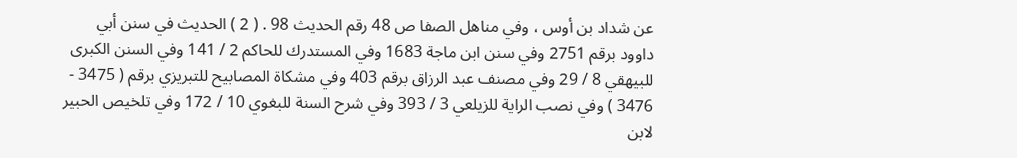عن شداد بن أوس ، وفي مناهل الصفا ص 48 رقم الحديث 98 . ( 2 ) الحديث في سنن أبي داوود برقم 2751 وفي سنن ابن ماجة 1683 وفي المستدرك للحاكم 2 / 141 وفي السنن الكبرى للبيهقي 8 / 29 وفي مصنف عبد الرزاق برقم 403 وفي مشكاة المصابيح للتبريزي برقم ( 3475 - 3476 ) وفي نصب الراية للزيلعي 3 / 393 وفي شرح السنة للبغوي 10 / 172 وفي تلخيص الحبير لابن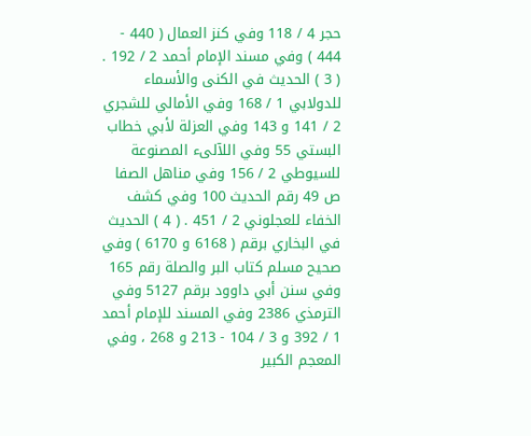حجر 4 / 118 وفي كنز العمال ( 440 - 444 ) وفي مسند الإمام أحمد 2 / 192 . ( 3 ) الحديث في الكنى والأسماء للدولابي 1 / 168 وفي الأمالي للشجري 2 / 141 و 143 وفي العزلة لأبي خطاب البستي 55 وفي اللآلىء المصنوعة للسيوطي 2 / 156 وفي مناهل الصفا ص 49 رقم الحديث 100 وفي كشف الخفاء للعجلوني 2 / 451 . ( 4 ) الحديث في البخاري برقم ( 6168 و 6170 ) وفي صحيح مسلم كتاب البر والصلة رقم 165 وفي سنن أبي داوود برقم 5127 وفي الترمذي 2386 وفي المسند للإمام أحمد 1 / 392 و 3 / 104 - 213 و 268 ، وفي المعجم الكبير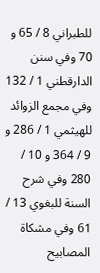للطبراني 8 / 65 و 70 وفي سنن الدارقطني 1 / 132 وفي مجمع الزوائد للهيثمي 1 / 286 و 9 / 364 و 10 / 280 وفي شرح السنة للبغوي 13 / 61 وفي مشكاة المصابيح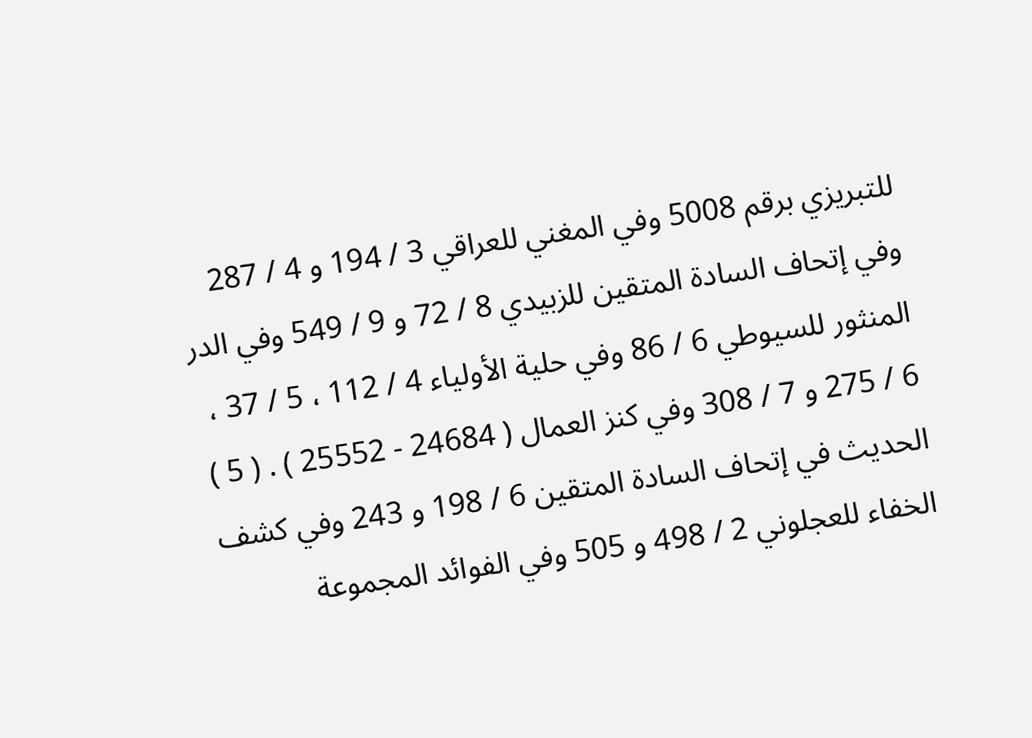للتبريزي برقم 5008 وفي المغني للعراقي 3 / 194 و 4 / 287 وفي إتحاف السادة المتقين للزبيدي 8 / 72 و 9 / 549 وفي الدر المنثور للسيوطي 6 / 86 وفي حلية الأولياء 4 / 112 ، 5 / 37 ، 6 / 275 و 7 / 308 وفي كنز العمال ( 24684 - 25552 ) . ( 5 ) الحديث في إتحاف السادة المتقين 6 / 198 و 243 وفي كشف الخفاء للعجلوني 2 / 498 و 505 وفي الفوائد المجموعة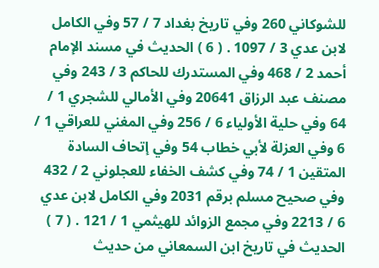للشوكاني 260 وفي تاريخ بغداد 7 / 57 وفي الكامل لابن عدي 3 / 1097 . ( 6 ) الحديث في مسند الإمام أحمد 2 / 468 وفي المستدرك للحاكم 3 / 243 وفي مصنف عبد الرزاق 20641 وفي الأمالي للشجري 1 / 64 وفي حلية الأولياء 6 / 256 وفي المغني للعراقي 1 / 6 وفي العزلة لأبي خطاب 54 وفي إتحاف السادة المتقين 1 / 74 وفي كشف الخفاء للعجلوني 2 / 432 وفي صحيح مسلم برقم 2031 وفي الكامل لابن عدي 6 / 2213 وفي مجمع الزوائد للهيثمي 1 / 121 . ( 7 ) الحديث في تاريخ ابن السمعاني من حديث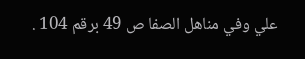علي وفي مناهل الصفا ص 49 برقم 104 .